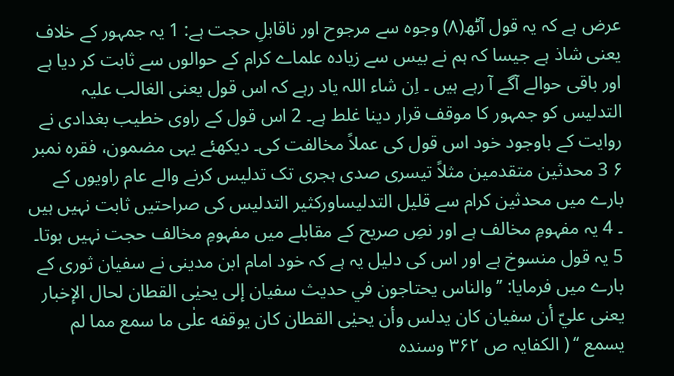عرض ہے کہ یہ قول آٹھ(۸) وجوہ سے مرجوح اور ناقابلِ حجت ہے: 1 یہ جمہور کے خلاف یعنی شاذ ہے جیسا کہ ہم نے بیس سے زیادہ علماے کرام کے حوالوں سے ثابت کر دیا ہے اور باقی حوالے آگے آ رہے ہیں ۔ اِن شاء اللہ یاد رہے کہ اس قول یعنی الغالب علیہ التدلیس کو جمہور کا موقف قرار دینا غلط ہے۔ 2 اس قول کے راوی خطیب بغدادی نے روایت کے باوجود خود اس قول کی عملاً مخالفت کی۔ دیکھئے یہی مضمون، فقرہ نمبر ۶ 3 محدثین متقدمین مثلاً تیسری صدی ہجری تک تدلیس کرنے والے عام راویوں کے بارے میں محدثین کرام سے قلیل التدلیساورکثیر التدلیس کی صراحتیں ثابت نہیں ہیں ۔ 4 یہ مفہومِ مخالف ہے اور نصِ صریح کے مقابلے میں مفہومِ مخالف حجت نہیں ہوتا۔ 5 یہ قول منسوخ ہے اور اس کی دلیل یہ ہے کہ خود امام ابن مدینی نے سفیان ثوری کے بارے میں فرمایا: ’’والناس يحتاجون في حديث سفيان إلی يحيٰی القطان لحال الإخبار يعنی عليّ أن سفيان کان يدلس وأن يحيٰی القطان کان يوقفه علٰی ما سمع مما لم يسمع ‘‘ ( الکفایہ ص ۳۶۲ وسندہ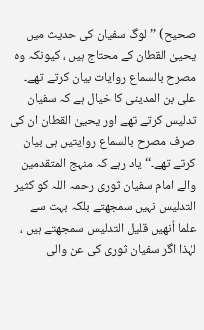صحیح) ’’لوگ سفیان کی حدیث میں یحییٰ القطان کے محتاج ہیں ، کیونکہ وہ مصرح بالسماع روایات بیان کرتے تھے۔ علی بن المدینی کا خیال ہے کہ سفیان تدلیس کرتے تھے اور یحییٰ القطان ان کی صرف مصرح بالسماع روایتیں ہی بیان کرتے تھے۔‘‘ یاد رہے کہ منہج المتقدمین والے امام سفیان ثوری رحمہ اللہ کو کثیر التدلیس نہیں سمجھتے بلکہ بہت سے علما اُنھیں قلیل التدلیس سمجھتے ہیں ، لہٰذا اگر سفیان ثوری کی عن والی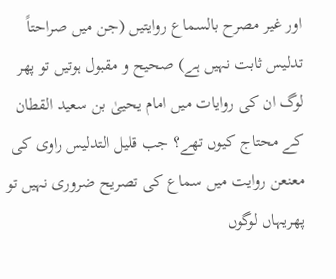اور غیر مصرح بالسماع روایتیں (جن میں صراحتاً تدلیس ثابت نہیں ہے) صحیح و مقبول ہوتیں تو پھر لوگ ان کی روایات میں امام یحییٰ بن سعید القطان کے محتاج کیوں تھے؟ جب قلیل التدلیس راوی کی معنعن روایت میں سماع کی تصریح ضروری نہیں تو پھریہاں لوگوں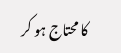کا محتاج ہو کر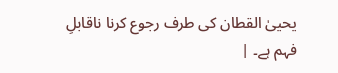یحییٰ القطان کی طرف رجوع کرنا ناقابلِ فہم ہے۔ |